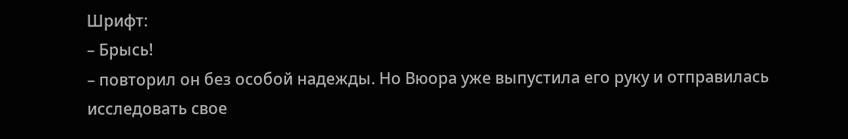Шрифт:
– Брысь!
– повторил он без особой надежды. Но Вюора уже выпустила его руку и отправилась исследовать свое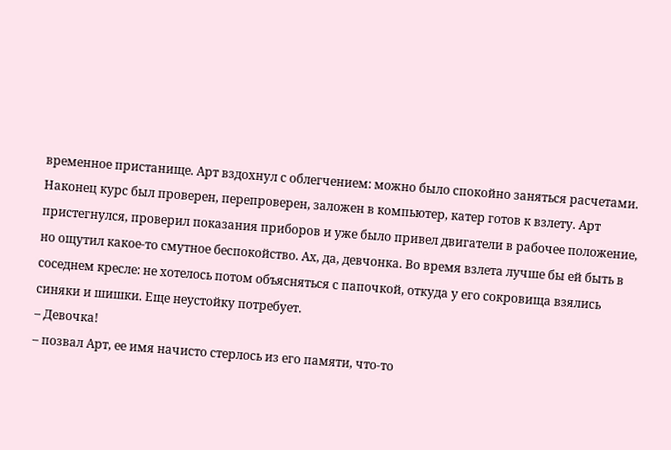временное пристанище. Арт вздохнул с облегчением: можно было спокойно заняться расчетами.
Наконец курс был проверен, перепроверен, заложен в компьютер, катер готов к взлету. Арт пристегнулся, проверил показания приборов и уже было привел двигатели в рабочее положение, но ощутил какое-то смутное беспокойство. Ах, да, девчонка. Во время взлета лучше бы ей быть в соседнем кресле: не хотелось потом объясняться с папочкой, откуда у его сокровища взялись синяки и шишки. Еще неустойку потребует.
– Девочка!
– позвал Арт, ее имя начисто стерлось из его памяти, что-то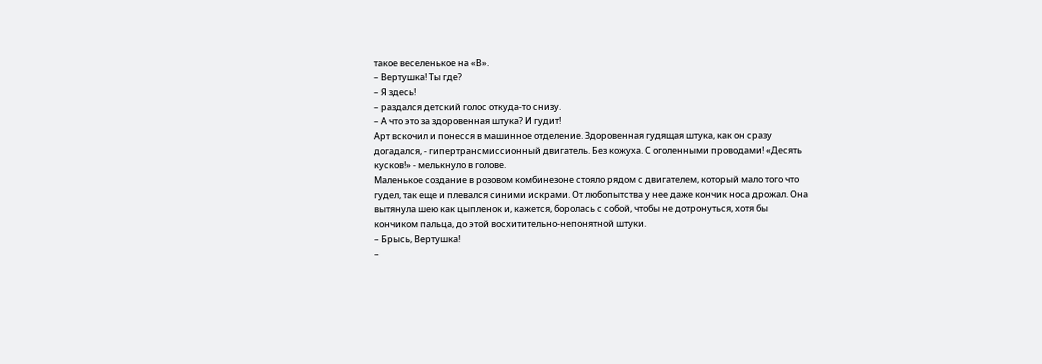такое веселенькое на «В».
– Вертушка! Ты где?
– Я здесь!
– раздался детский голос откуда-то снизу.
– А что это за здоровенная штука? И гудит!
Арт вскочил и понесся в машинное отделение. Здоровенная гудящая штука, как он сразу догадался, - гипертрансмиссионный двигатель. Без кожуха. С оголенными проводами! «Десять кусков!» - мелькнуло в голове.
Маленькое создание в розовом комбинезоне стояло рядом с двигателем, который мало того что гудел, так еще и плевался синими искрами. От любопытства у нее даже кончик носа дрожал. Она вытянула шею как цыпленок и, кажется, боролась с собой, чтобы не дотронуться, хотя бы кончиком пальца, до этой восхитительно-непонятной штуки.
– Брысь, Вертушка!
–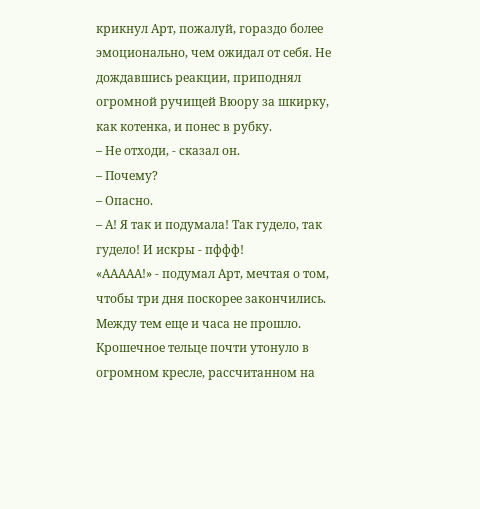крикнул Арт, пожалуй, гораздо более эмоционально, чем ожидал от себя. Не дождавшись реакции, приподнял огромной ручищей Вюору за шкирку, как котенка, и понес в рубку.
– Не отходи, - сказал он.
– Почему?
– Опасно.
– А! Я так и подумала! Так гудело, так гудело! И искры - пффф!
«ААААА!» - подумал Арт, мечтая о том, чтобы три дня поскорее закончились. Между тем еще и часа не прошло.
Крошечное тельце почти утонуло в огромном кресле, рассчитанном на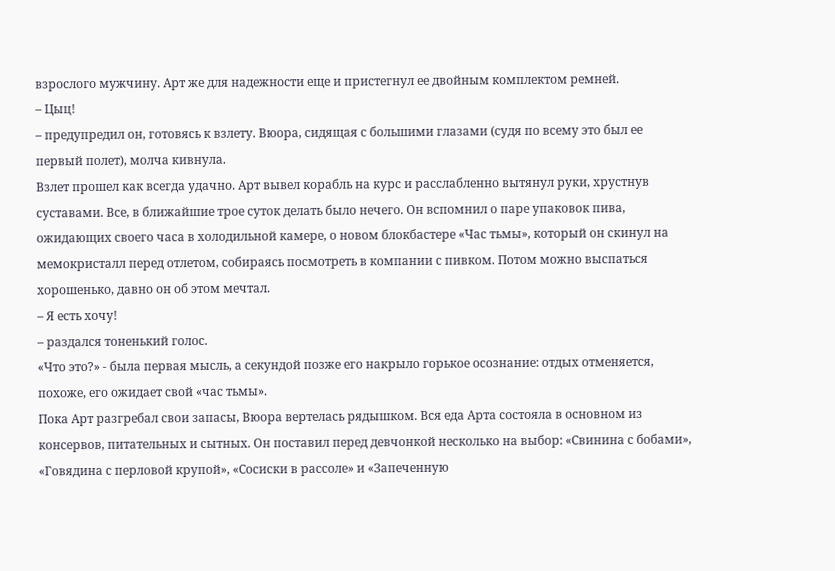взрослого мужчину. Арт же для надежности еще и пристегнул ее двойным комплектом ремней.
– Цыц!
– предупредил он, готовясь к взлету. Вюора, сидящая с большими глазами (судя по всему это был ее первый полет), молча кивнула.
Взлет прошел как всегда удачно. Арт вывел корабль на курс и расслабленно вытянул руки, хрустнув суставами. Все, в ближайшие трое суток делать было нечего. Он вспомнил о паре упаковок пива, ожидающих своего часа в холодильной камере, о новом блокбастере «Час тьмы», который он скинул на мемокристалл перед отлетом, собираясь посмотреть в компании с пивком. Потом можно выспаться хорошенько, давно он об этом мечтал.
– Я есть хочу!
– раздался тоненький голос.
«Что это?» - была первая мысль, а секундой позже его накрыло горькое осознание: отдых отменяется, похоже, его ожидает свой «час тьмы».
Пока Арт разгребал свои запасы, Вюора вертелась рядышком. Вся еда Арта состояла в основном из консервов, питательных и сытных. Он поставил перед девчонкой несколько на выбор: «Свинина с бобами», «Говядина с перловой крупой», «Сосиски в рассоле» и «Запеченную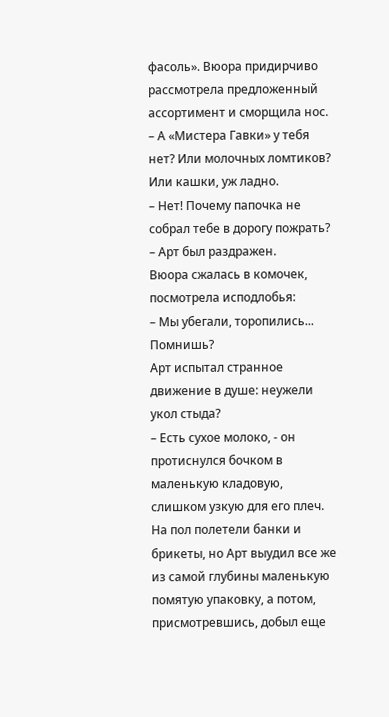фасоль». Вюора придирчиво рассмотрела предложенный ассортимент и сморщила нос.
– А «Мистера Гавки» у тебя нет? Или молочных ломтиков? Или кашки, уж ладно.
– Нет! Почему папочка не собрал тебе в дорогу пожрать?
– Арт был раздражен.
Вюора сжалась в комочек, посмотрела исподлобья:
– Мы убегали, торопились... Помнишь?
Арт испытал странное движение в душе: неужели укол стыда?
– Есть сухое молоко, - он протиснулся бочком в маленькую кладовую, слишком узкую для его плеч. На пол полетели банки и брикеты, но Арт выудил все же из самой глубины маленькую помятую упаковку, а потом, присмотревшись, добыл еще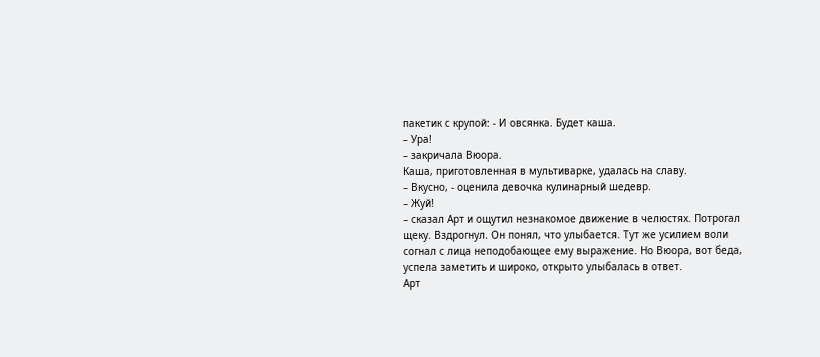пакетик с крупой: - И овсянка. Будет каша.
– Ура!
– закричала Вюора.
Каша, приготовленная в мультиварке, удалась на славу.
– Вкусно, - оценила девочка кулинарный шедевр.
– Жуй!
– сказал Арт и ощутил незнакомое движение в челюстях. Потрогал щеку. Вздрогнул. Он понял, что улыбается. Тут же усилием воли согнал с лица неподобающее ему выражение. Но Вюора, вот беда, успела заметить и широко, открыто улыбалась в ответ.
Арт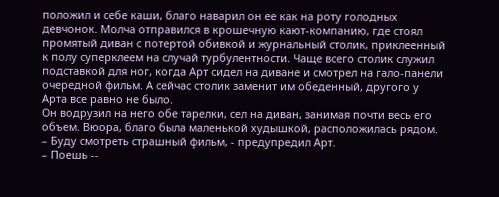положил и себе каши, благо наварил он ее как на роту голодных девчонок. Молча отправился в крошечную кают-компанию, где стоял промятый диван с потертой обивкой и журнальный столик, приклеенный к полу суперклеем на случай турбулентности. Чаще всего столик служил подставкой для ног, когда Арт сидел на диване и смотрел на гало-панели очередной фильм. А сейчас столик заменит им обеденный, другого у Арта все равно не было.
Он водрузил на него обе тарелки, сел на диван, занимая почти весь его объем. Вюора, благо была маленькой худышкой, расположилась рядом.
– Буду смотреть страшный фильм, - предупредил Арт.
– Поешь --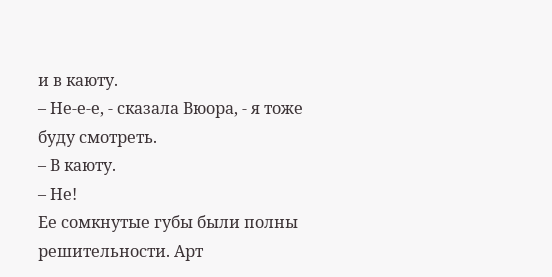и в каюту.
– Не-е-е, - сказала Вюора, - я тоже буду смотреть.
– В каюту.
– Не!
Ее сомкнутые губы были полны решительности. Арт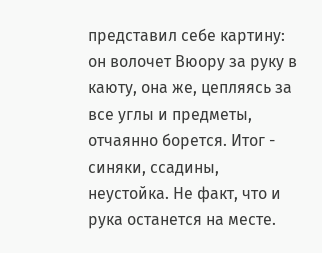представил себе картину: он волочет Вюору за руку в каюту, она же, цепляясь за все углы и предметы, отчаянно борется. Итог - синяки, ссадины, неустойка. Не факт, что и рука останется на месте.